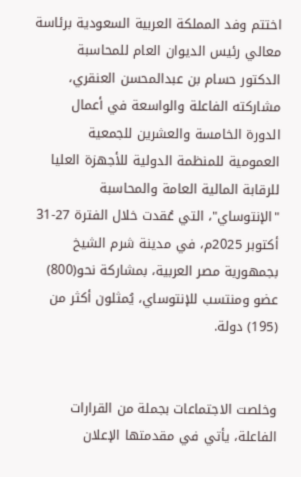اختتم وفد المملكة العربية السعودية برئاسة معالي رئيس الديوان العام للمحاسبة الدكتور حسام بن عبدالمحسن العنقري، مشاركته الفاعلة والواسعة في أعمال الدورة الخامسة والعشرين للجمعية العمومية للمنظمة الدولية للأجهزة العليا للرقابة المالية العامة والمحاسبة "الإنتوساي"، التي عُقدت خلال الفترة 27-31 أكتوبر 2025م، في مدينة شرم الشيخ بجمهورية مصر العربية، بمشاركة نحو(800) عضو ومنتسب للإنتوساي، يُمثلون أكثر من (195) دولة.


وخلصت الاجتماعات بجملة من القرارات الفاعلة، يأتي في مقدمتها الإعلان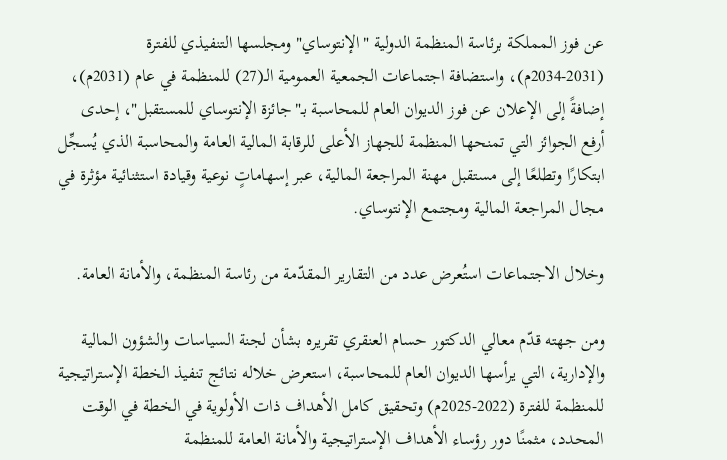عن فوز المملكة برئاسة المنظمة الدولية "الإنتوساي" ومجلسها التنفيذي للفترة (2031-2034م)، واستضافة اجتماعات الجمعية العمومية الـ(27) للمنظمة في عام (2031م)، إضافةً إلى الإعلان عن فوز الديوان العام للمحاسبة بـ"جائزة الإنتوساي للمستقبل"، إحدى أرفع الجوائز التي تمنحها المنظمة للجهاز الأعلى للرقابة المالية العامة والمحاسبة الذي يُسجِّل ابتكارًا وتطلعًا إلى مستقبل مهنة المراجعة المالية، عبر إسهاماتٍ نوعية وقيادة استثنائية مؤثرة في مجال المراجعة المالية ومجتمع الإنتوساي.

وخلال الاجتماعات استُعرض عدد من التقارير المقدّمة من رئاسة المنظمة، والأمانة العامة.

ومن جهته قدّم معالي الدكتور حسام العنقري تقريره بشأن لجنة السياسات والشؤون المالية والإدارية، التي يرأسها الديوان العام للمحاسبة، استعرض خلاله نتائج تنفيذ الخطة الإستراتيجية للمنظمة للفترة (2022-2025م) وتحقيق كامل الأهداف ذات الأولوية في الخطة في الوقت المحدد، مثمنًا دور رؤساء الأهداف الإستراتيجية والأمانة العامة للمنظمة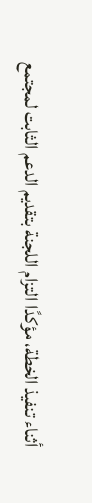أثناء تنفيذ الخطة، مؤكدًا التزام اللجنة بتقديم الدعم الثابت لمجتمع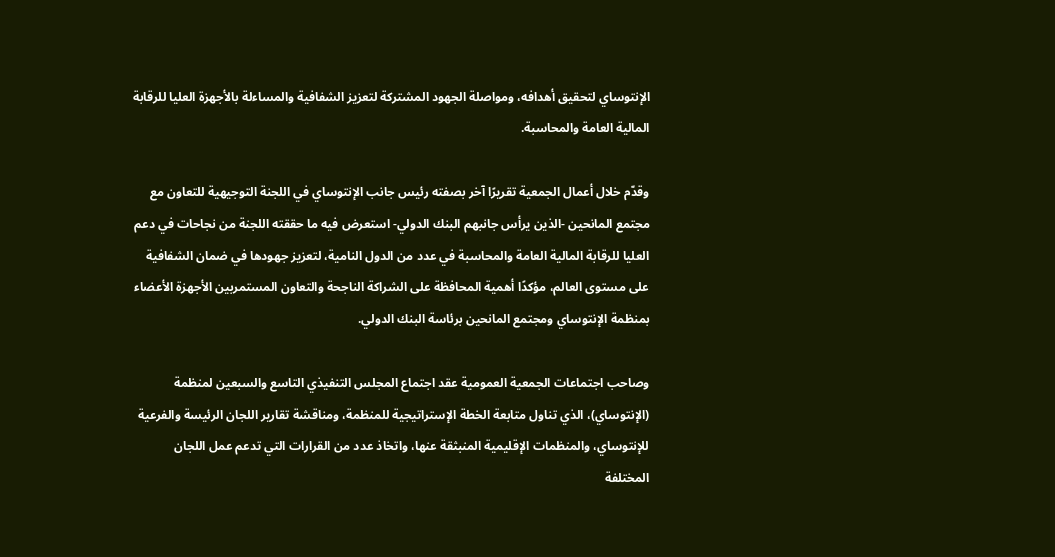الإنتوساي لتحقيق أهدافه، ومواصلة الجهود المشتركة لتعزيز الشفافية والمساءلة بالأجهزة العليا للرقابة المالية العامة والمحاسبة.

وقدّم خلال أعمال الجمعية تقريرًا آخر بصفته رئيس جانب الإنتوساي في اللجنة التوجيهية للتعاون مع مجتمع المانحين -الذين يرأس جانبهم البنك الدولي- استعرض فيه ما حققته اللجنة من نجاحات في دعم العليا للرقابة المالية العامة والمحاسبة في عدد من الدول النامية، لتعزيز جهودها في ضمان الشفافية على مستوى العالم، مؤكدًا أهمية المحافظة على الشراكة الناجحة والتعاون المستمربين الأجهزة الأعضاء بمنظمة الإنتوساي ومجتمع المانحين برئاسة البنك الدولي.

وصاحب اجتماعات الجمعية العمومية عقد اجتماع المجلس التنفيذي التاسع والسبعين لمنظمة (الإنتوساي)، الذي تناول متابعة الخطة الإستراتيجية للمنظمة، ومناقشة تقارير اللجان الرئيسة والفرعية للإنتوساي، والمنظمات الإقليمية المنبثقة عنها، واتخاذ عدد من القرارات التي تدعم عمل اللجان المختلفة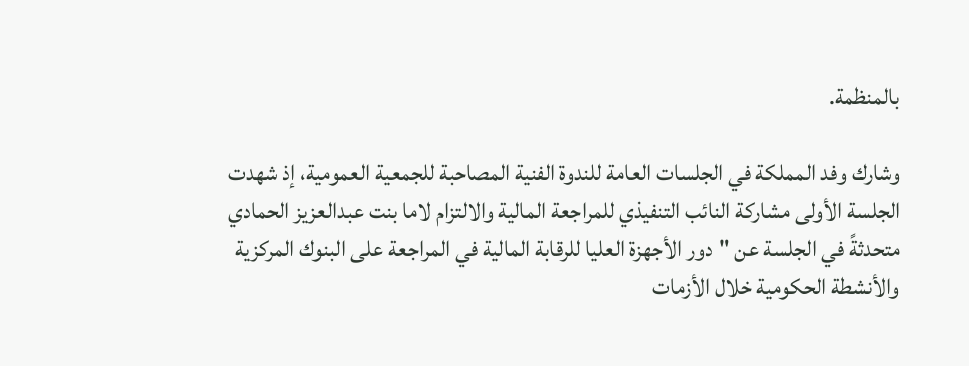بالمنظمة.

وشارك وفد المملكة في الجلسات العامة للندوة الفنية المصاحبة للجمعية العمومية، إذ شهدت الجلسة الأولى مشاركة النائب التنفيذي للمراجعة المالية والالتزام لاما بنت عبدالعزيز الحمادي متحدثةً في الجلسة عن "دور الأجهزة العليا للرقابة المالية في المراجعة على البنوك المركزية والأنشطة الحكومية خلال الأزمات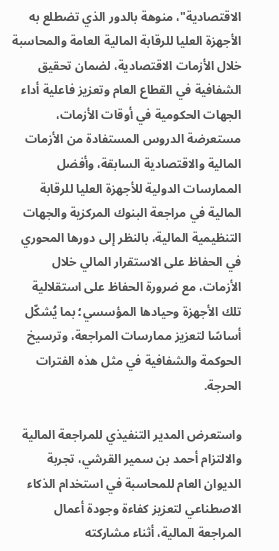الاقتصادية"، منوهة بالدور الذي تضطلع به الأجهزة العليا للرقابة المالية العامة والمحاسبة خلال الأزمات الاقتصادية، لضمان تحقيق الشفافية في القطاع العام وتعزيز فاعلية أداء الجهات الحكومية في أوقات الأزمات، مستعرضة الدروس المستفادة من الأزمات المالية والاقتصادية السابقة، وأفضل الممارسات الدولية للأجهزة العليا للرقابة المالية في مراجعة البنوك المركزية والجهات التنظيمية المالية، بالنظر إلى دورها المحوري في الحفاظ على الاستقرار المالي خلال الأزمات، مع ضرورة الحفاظ على استقلالية تلك الأجهزة وحيادها المؤسسي؛ بما يُشكّل أساسًا لتعزيز ممارسات المراجعة، وترسيخ الحوكمة والشفافية في مثل هذه الفترات الحرجة.

واستعرض المدير التنفيذي للمراجعة المالية والالتزام أحمد بن سمير القرشي، تجربة الديوان العام للمحاسبة في استخدام الذكاء الاصطناعي لتعزيز كفاءة وجودة أعمال المراجعة المالية، أثناء مشاركته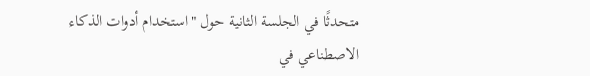متحدثًا في الجلسة الثانية حول "استخدام أدوات الذكاء الاصطناعي في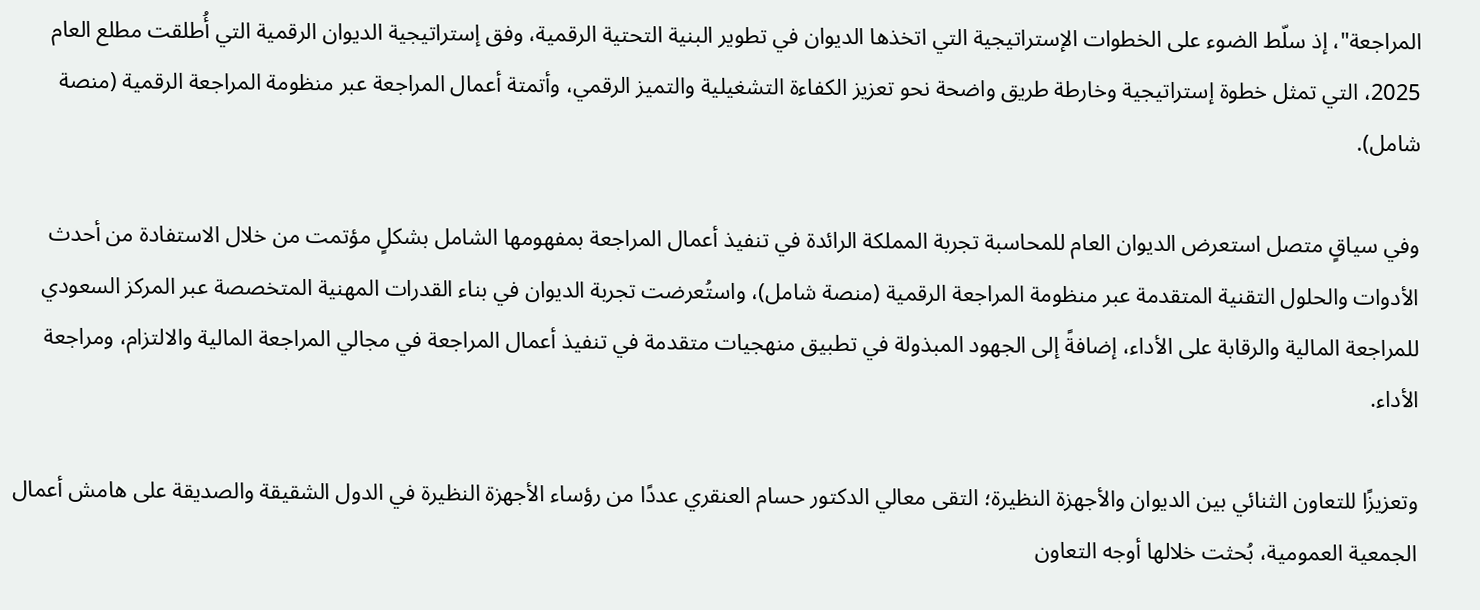المراجعة"، إذ سلّط الضوء على الخطوات الإستراتيجية التي اتخذها الديوان في تطوير البنية التحتية الرقمية، وفق إستراتيجية الديوان الرقمية التي أُطلقت مطلع العام 2025، التي تمثل خطوة إستراتيجية وخارطة طريق واضحة نحو تعزيز الكفاءة التشغيلية والتميز الرقمي، وأتمتة أعمال المراجعة عبر منظومة المراجعة الرقمية (منصة شامل).

وفي سياقٍ متصل استعرض الديوان العام للمحاسبة تجربة المملكة الرائدة في تنفيذ أعمال المراجعة بمفهومها الشامل بشكلٍ مؤتمت من خلال الاستفادة من أحدث الأدوات والحلول التقنية المتقدمة عبر منظومة المراجعة الرقمية (منصة شامل)، واستُعرضت تجربة الديوان في بناء القدرات المهنية المتخصصة عبر المركز السعودي للمراجعة المالية والرقابة على الأداء، إضافةً إلى الجهود المبذولة في تطبيق منهجيات متقدمة في تنفيذ أعمال المراجعة في مجالي المراجعة المالية والالتزام، ومراجعة الأداء.

وتعزيزًا للتعاون الثنائي بين الديوان والأجهزة النظيرة؛ التقى معالي الدكتور حسام العنقري عددًا من رؤساء الأجهزة النظيرة في الدول الشقيقة والصديقة على هامش أعمال الجمعية العمومية، بُحثت خلالها أوجه التعاون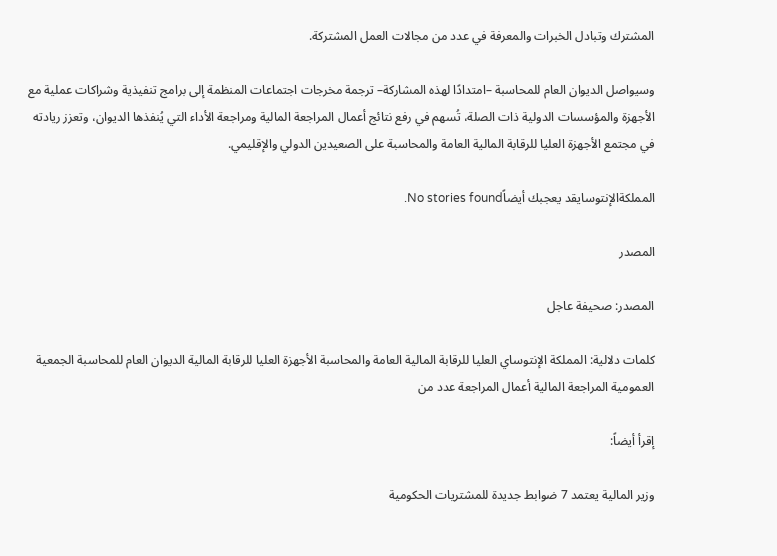المشترك وتبادل الخبرات والمعرفة في عدد من مجالات العمل المشتركة.

وسيواصل الديوان العام للمحاسبة –امتدادًا لهذه المشاركة– ترجمة مخرجات اجتماعات المنظمة إلى برامج تنفيذية وشراكات عملية مع الأجهزة والمؤسسات الدولية ذات الصلة، تُسهم في رفع نتائج أعمال المراجعة المالية ومراجعة الأداء التي يُنفذها الديوان، وتعزز ريادته في مجتمع الأجهزة العليا للرقابة المالية العامة والمحاسبة على الصعيدين الدولي والإقليمي.

المملكةالإنتوسايقد يعجبك أيضاًNo stories found.

المصدر

المصدر: صحيفة عاجل

كلمات دلالية: المملكة الإنتوساي العلیا للرقابة المالیة العامة والمحاسبة الأجهزة العلیا للرقابة المالیة الدیوان العام للمحاسبة الجمعیة العمومیة المراجعة المالیة أعمال المراجعة عدد من

إقرأ أيضاً:

وزير المالية يعتمد 7 ضوابط جديدة للمشتريات الحكومية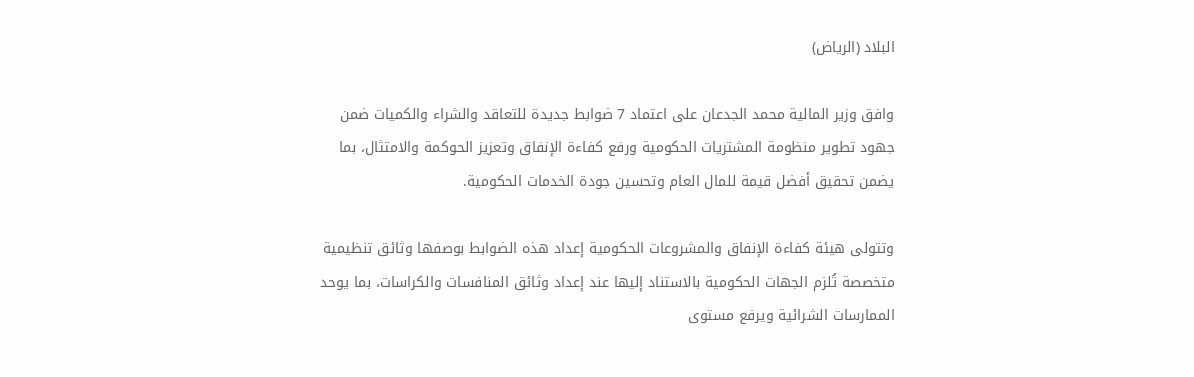البلاد (الرياض)

وافق وزير المالية محمد الجدعان على اعتماد 7 ضوابط جديدة للتعاقد والشراء والكميات ضمن جهود تطوير منظومة المشتريات الحكومية ورفع كفاءة الإنفاق وتعزيز الحوكمة والامتثال، بما يضمن تحقيق أفضل قيمة للمال العام وتحسين جودة الخدمات الحكومية.

وتتولى هيئة كفاءة الإنفاق والمشروعات الحكومية إعداد هذه الضوابط بوصفها وثائق تنظيمية متخصصة تُلزم الجهات الحكومية بالاستناد إليها عند إعداد وثائق المنافسات والكراسات، بما يوحد الممارسات الشرائية ويرفع مستوى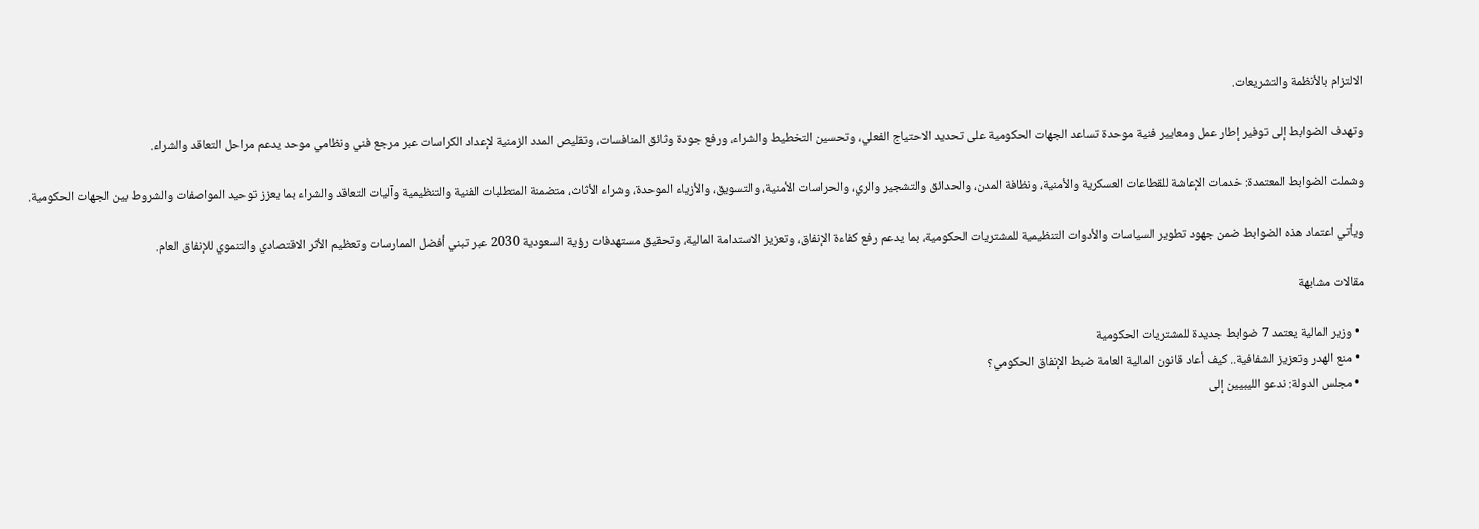الالتزام بالأنظمة والتشريعات.

وتهدف الضوابط إلى توفير إطار عمل ومعايير فنية موحدة تساعد الجهات الحكومية على تحديد الاحتياج الفعلي، وتحسين التخطيط والشراء، ورفع جودة وثائق المنافسات، وتقليص المدد الزمنية لإعداد الكراسات عبر مرجع فني ونظامي موحد يدعم مراحل التعاقد والشراء.

وشملت الضوابط المعتمدة: خدمات الإعاشة للقطاعات العسكرية والأمنية، ونظافة المدن، والحدائق والتشجير والري، والحراسات الأمنية، والتسويق، والأزياء الموحدة، وشراء الأثاث، متضمنة المتطلبات الفنية والتنظيمية وآليات التعاقد والشراء بما يعزز توحيد المواصفات والشروط بين الجهات الحكومية.

ويأتي اعتماد هذه الضوابط ضمن جهود تطوير السياسات والأدوات التنظيمية للمشتريات الحكومية، بما يدعم رفع كفاءة الإنفاق، وتعزيز الاستدامة المالية، وتحقيق مستهدفات رؤية السعودية 2030 عبر تبني أفضل الممارسات وتعظيم الأثر الاقتصادي والتنموي للإنفاق العام.

مقالات مشابهة

  • وزير المالية يعتمد 7 ضوابط جديدة للمشتريات الحكومية
  • منع الهدر وتعزيز الشفافية.. كيف أعاد قانون المالية العامة ضبط الإنفاق الحكومي؟
  • مجلس الدولة: ندعو الليبيين إلى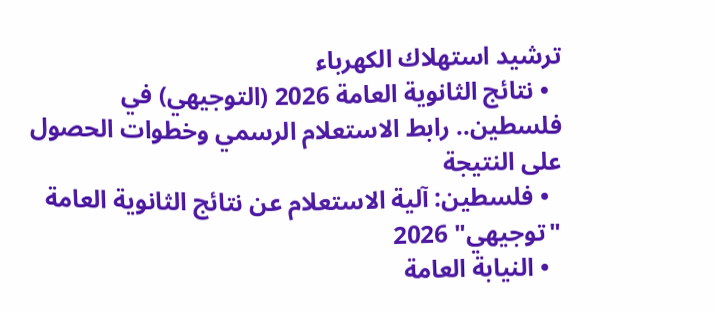ترشيد استهلاك الكهرباء
  • نتائج الثانوية العامة 2026 (التوجيهي) في فلسطين.. رابط الاستعلام الرسمي وخطوات الحصول على النتيجة
  • فلسطين: آلية الاستعلام عن نتائج الثانوية العامة "توجيهي" 2026
  • النيابة العامة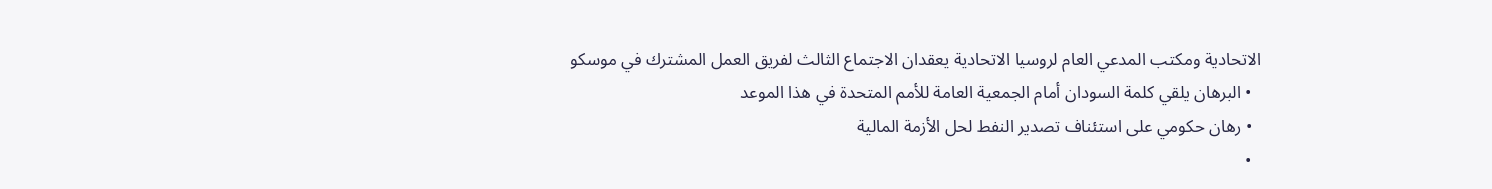الاتحادية ومكتب المدعي العام لروسيا الاتحادية يعقدان الاجتماع الثالث لفريق العمل المشترك في موسكو
  • البرهان يلقي كلمة السودان أمام الجمعية العامة للأمم المتحدة في هذا الموعد
  • رهان حكومي على استئناف تصدير النفط لحل الأزمة المالية
  •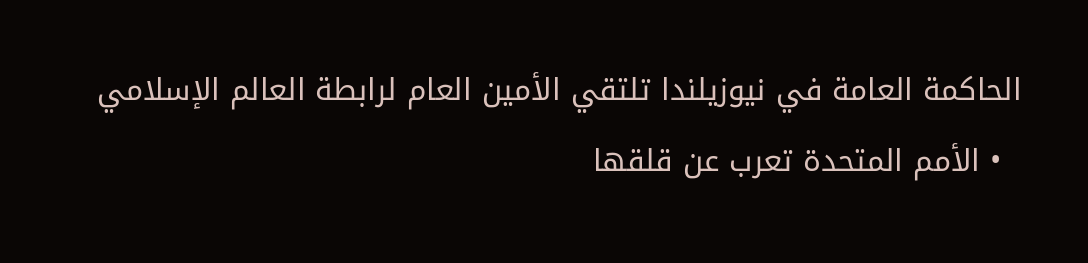الحاكمة العامة في نيوزيلندا تلتقي الأمين العام لرابطة العالم الإسلامي
  • الأمم المتحدة تعرب عن قلقها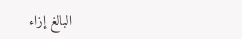البالغ إزاء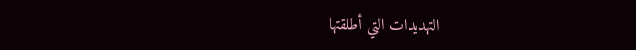التهديدات التي أطلقتها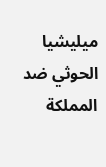ميليشيا الحوثي ضد المملكة